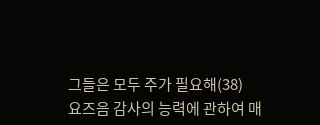그들은 모두 주가 필요해(38)
요즈음 감사의 능력에 관하여 매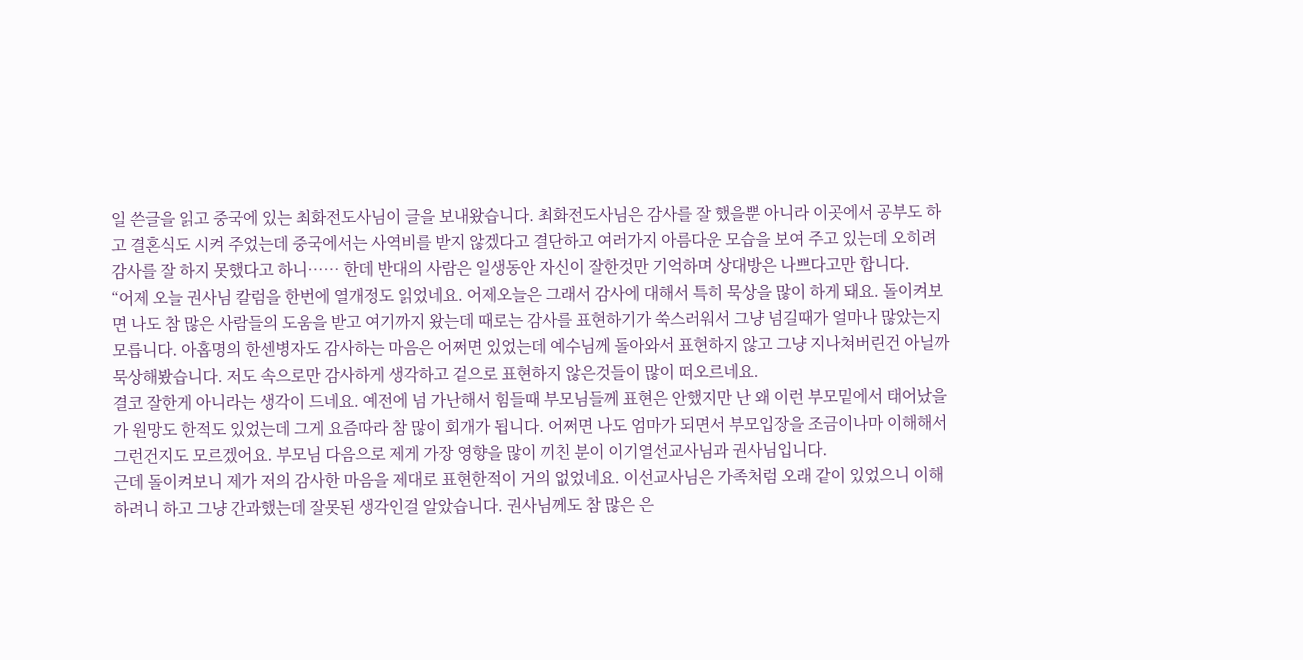일 쓴글을 읽고 중국에 있는 최화전도사님이 글을 보내왔습니다. 최화전도사님은 감사를 잘 했을뿐 아니라 이곳에서 공부도 하고 결혼식도 시켜 주었는데 중국에서는 사역비를 받지 않겠다고 결단하고 여러가지 아름다운 모습을 보여 주고 있는데 오히려 감사를 잘 하지 못했다고 하니…… 한데 반대의 사람은 일생동안 자신이 잘한것만 기억하며 상대방은 나쁘다고만 합니다.
“어제 오늘 권사님 칼럼을 한번에 열개정도 읽었네요. 어제오늘은 그래서 감사에 대해서 특히 묵상을 많이 하게 돼요. 돌이켜보면 나도 참 많은 사람들의 도움을 받고 여기까지 왔는데 때로는 감사를 표현하기가 쑥스러워서 그냥 넘길때가 얼마나 많았는지 모릅니다. 아홉명의 한센병자도 감사하는 마음은 어쩌면 있었는데 예수님께 돌아와서 표현하지 않고 그냥 지나쳐버린건 아닐까 묵상해봤습니다. 저도 속으로만 감사하게 생각하고 겉으로 표현하지 않은것들이 많이 떠오르네요.
결코 잘한게 아니라는 생각이 드네요. 예전에 넘 가난해서 힘들때 부모님들께 표현은 안했지만 난 왜 이런 부모밑에서 태어났을가 원망도 한적도 있었는데 그게 요즘따라 참 많이 회개가 됩니다. 어쩌면 나도 엄마가 되면서 부모입장을 조금이나마 이해해서 그런건지도 모르겠어요. 부모님 다음으로 제게 가장 영향을 많이 끼친 분이 이기열선교사님과 권사님입니다.
근데 돌이켜보니 제가 저의 감사한 마음을 제대로 표현한적이 거의 없었네요. 이선교사님은 가족처럼 오래 같이 있었으니 이해하려니 하고 그냥 간과했는데 잘못된 생각인걸 알았습니다. 권사님께도 참 많은 은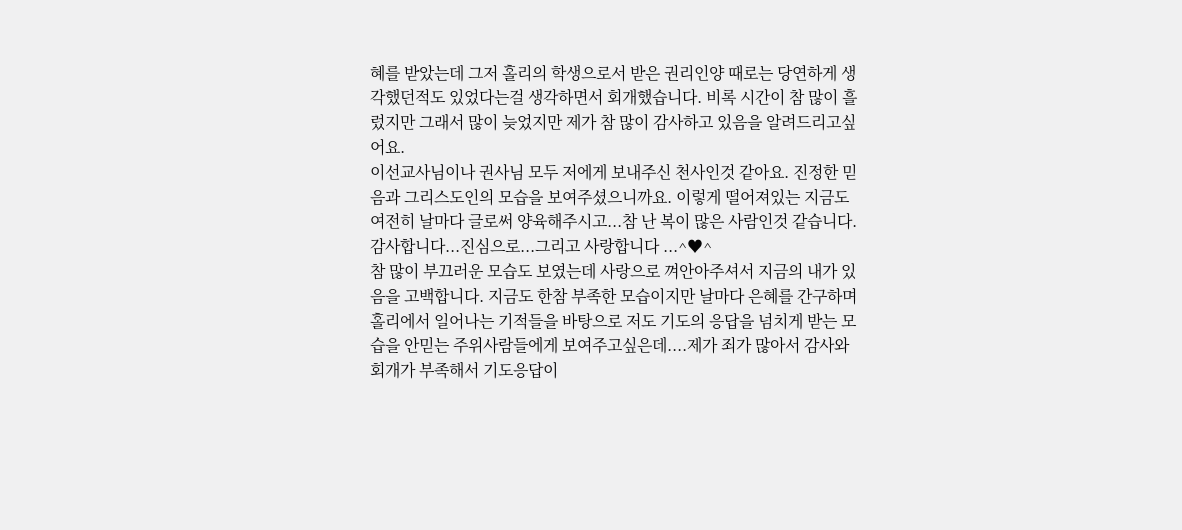혜를 받았는데 그저 홀리의 학생으로서 받은 권리인양 때로는 당연하게 생각했던적도 있었다는걸 생각하면서 회개했습니다. 비록 시간이 참 많이 흘렀지만 그래서 많이 늦었지만 제가 참 많이 감사하고 있음을 알려드리고싶어요.
이선교사님이나 권사님 모두 저에게 보내주신 천사인것 같아요. 진정한 믿음과 그리스도인의 모습을 보여주셨으니까요. 이렇게 떨어져있는 지금도 여전히 날마다 글로써 양육해주시고...참 난 복이 많은 사람인것 같습니다. 감사합니다...진심으로...그리고 사랑합니다 ...^♥^
참 많이 부끄러운 모습도 보였는데 사랑으로 껴안아주셔서 지금의 내가 있음을 고백합니다. 지금도 한참 부족한 모습이지만 날마다 은혜를 간구하며 홀리에서 일어나는 기적들을 바탕으로 저도 기도의 응답을 넘치게 받는 모습을 안믿는 주위사람들에게 보여주고싶은데....제가 죄가 많아서 감사와 회개가 부족해서 기도응답이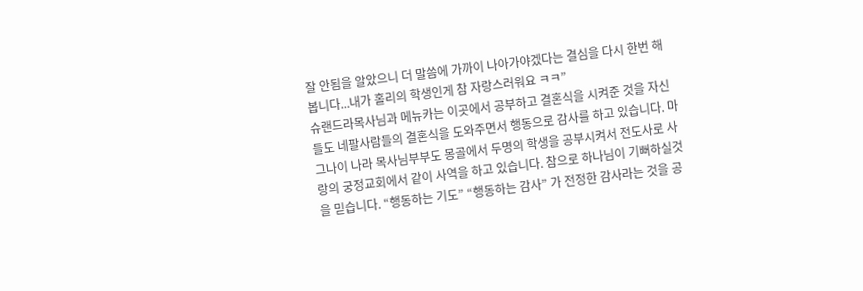잘 안됨을 알았으니 더 말씀에 가까이 나아가야겠다는 결심을 다시 한번 해봅니다...내가 홀리의 학생인게 참 자랑스러워요 ㅋㅋ”
슈랜드라목사님과 메뉴카는 이곳에서 공부하고 결혼식을 시켜준 것을 자신들도 네팔사람들의 결혼식을 도와주면서 행동으로 감사를 하고 있습니다. 마그나이 나라 목사님부부도 몽골에서 두명의 학생을 공부시켜서 전도사로 사랑의 궁정교회에서 같이 사역을 하고 있습니다. 참으로 하나님이 기뻐하실것을 믿습니다. “행동하는 기도” “행동하는 감사” 가 전정한 감사라는 것을 공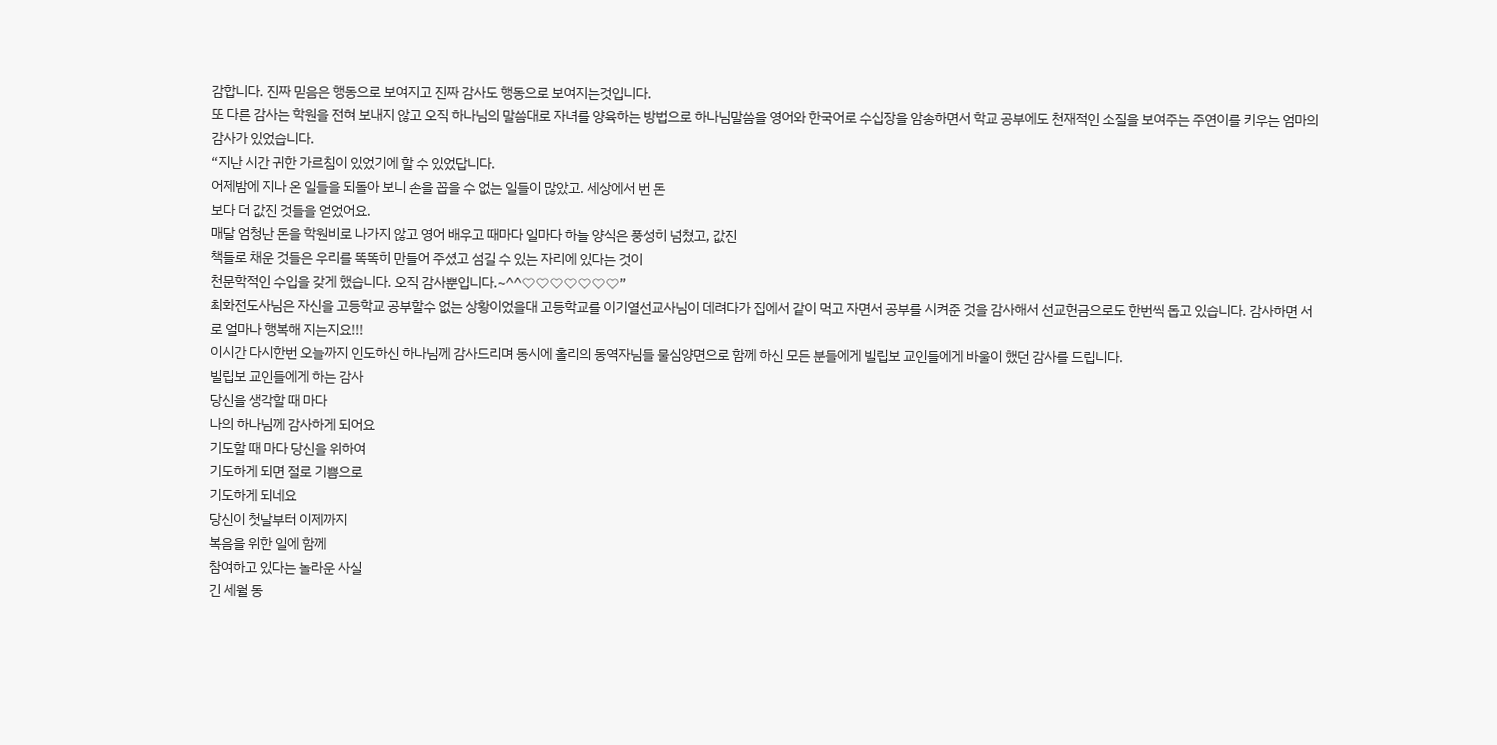감합니다. 진짜 믿음은 행동으로 보여지고 진짜 감사도 행동으로 보여지는것입니다.
또 다른 감사는 학원을 전혀 보내지 않고 오직 하나님의 말씀대로 자녀를 양육하는 방법으로 하나님말씀을 영어와 한국어로 수십장을 암송하면서 학교 공부에도 천재적인 소질을 보여주는 주연이를 키우는 엄마의 감사가 있었습니다.
“지난 시간 귀한 가르침이 있었기에 할 수 있었답니다.
어제밤에 지나 온 일들을 되돌아 보니 손을 꼽을 수 없는 일들이 많았고. 세상에서 번 돈
보다 더 값진 것들을 얻었어요.
매달 엄청난 돈을 학원비로 나가지 않고 영어 배우고 때마다 일마다 하늘 양식은 풍성히 넘쳤고, 값진
책들로 채운 것들은 우리를 똑똑히 만들어 주셨고 섬길 수 있는 자리에 있다는 것이
천문학적인 수입을 갖게 했습니다. 오직 감사뿐입니다.~^^♡♡♡♡♡♡♡”
최화전도사님은 자신을 고등학교 공부할수 없는 상황이었을대 고등학교를 이기열선교사님이 데려다가 집에서 같이 먹고 자면서 공부를 시켜준 것을 감사해서 선교헌금으로도 한번씩 돕고 있습니다. 감사하면 서로 얼마나 행복해 지는지요!!!
이시간 다시한번 오늘까지 인도하신 하나님께 감사드리며 동시에 홀리의 동역자님들 물심양면으로 함께 하신 모든 분들에게 빌립보 교인들에게 바울이 했던 감사를 드립니다.
빌립보 교인들에게 하는 감사
당신을 생각할 때 마다
나의 하나님께 감사하게 되어요
기도할 때 마다 당신을 위하여
기도하게 되면 절로 기쁨으로
기도하게 되네요
당신이 첫날부터 이제까지
복음을 위한 일에 함께
참여하고 있다는 놀라운 사실
긴 세월 동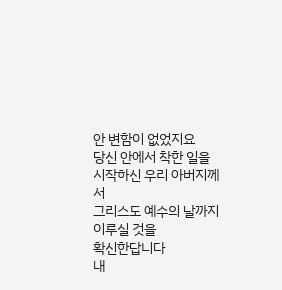안 변함이 없었지요
당신 안에서 착한 일을
시작하신 우리 아버지께서
그리스도 예수의 날까지 이루실 것을
확신한답니다
내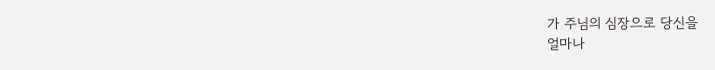가 주님의 심장으로 당신을
얼마나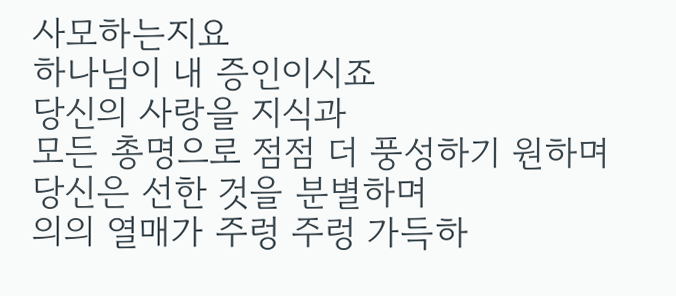사모하는지요
하나님이 내 증인이시죠
당신의 사랑을 지식과
모든 총명으로 점점 더 풍성하기 원하며
당신은 선한 것을 분별하며
의의 열매가 주렁 주렁 가득하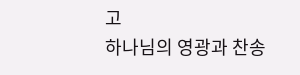고
하나님의 영광과 찬송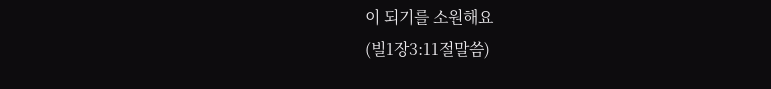이 되기를 소원해요
(빌1장3:11절말씀)